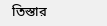তিস্তার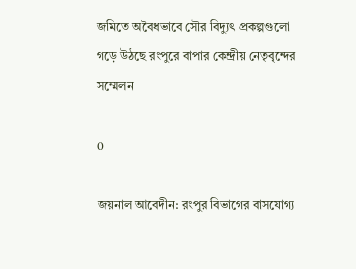জমিতে অবৈধভাবে সৌর বিদ্যুৎ প্রকল্পগুলো গড়ে উঠছে রংপুরে বাপার কেন্দ্রীয় নেতৃবৃন্দের সম্মেলন

0

জয়নাল আবেদীন: রংপুর বিভাগের বাসযোগ্য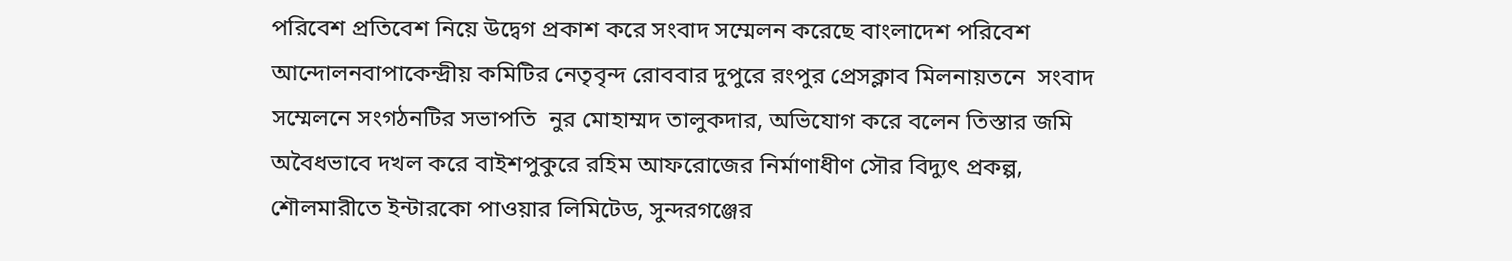পরিবেশ প্রতিবেশ নিয়ে উদ্বেগ প্রকাশ করে সংবাদ সম্মেলন করেছে বাংলাদেশ পরিবেশ আন্দোলনবাপাকেন্দ্রীয় কমিটির নেতৃবৃন্দ রোববার দুপুরে রংপুর প্রেসক্লাব মিলনায়তনে  সংবাদ সম্মেলনে সংগঠনটির সভাপতি  নুর মোহাম্মদ তালুকদার, অভিযোগ করে বলেন তিস্তার জমি অবৈধভাবে দখল করে বাইশপুকুরে রহিম আফরোজের নির্মাণাধীণ সৌর বিদ্যুৎ প্রকল্প, শৌলমারীতে ইন্টারকো পাওয়ার লিমিটেড, সুন্দরগঞ্জের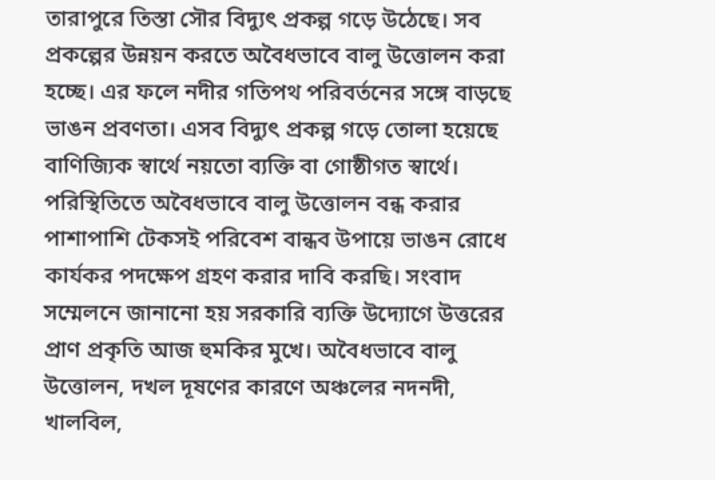তারাপুরে তিস্তা সৌর বিদ্যুৎ প্রকল্প গড়ে উঠেছে। সব প্রকল্পের উন্নয়ন করতে অবৈধভাবে বালু উত্তোলন করা হচ্ছে। এর ফলে নদীর গতিপথ পরিবর্তনের সঙ্গে বাড়ছে ভাঙন প্রবণতা। এসব বিদ্যুৎ প্রকল্প গড়ে তোলা হয়েছে বাণিজ্যিক স্বার্থে নয়তো ব্যক্তি বা গোষ্ঠীগত স্বার্থে। পরিস্থিতিতে অবৈধভাবে বালু উত্তোলন বন্ধ করার পাশাপাশি টেকসই পরিবেশ বান্ধব উপায়ে ভাঙন রোধে কার্যকর পদক্ষেপ গ্রহণ করার দাবি করছি। সংবাদ সম্মেলনে জানানো হয় সরকারি ব্যক্তি উদ্যোগে উত্তরের প্রাণ প্রকৃতি আজ হুমকির মুখে। অবৈধভাবে বালু উত্তোলন, দখল দূষণের কারণে অঞ্চলের নদনদী, খালবিল,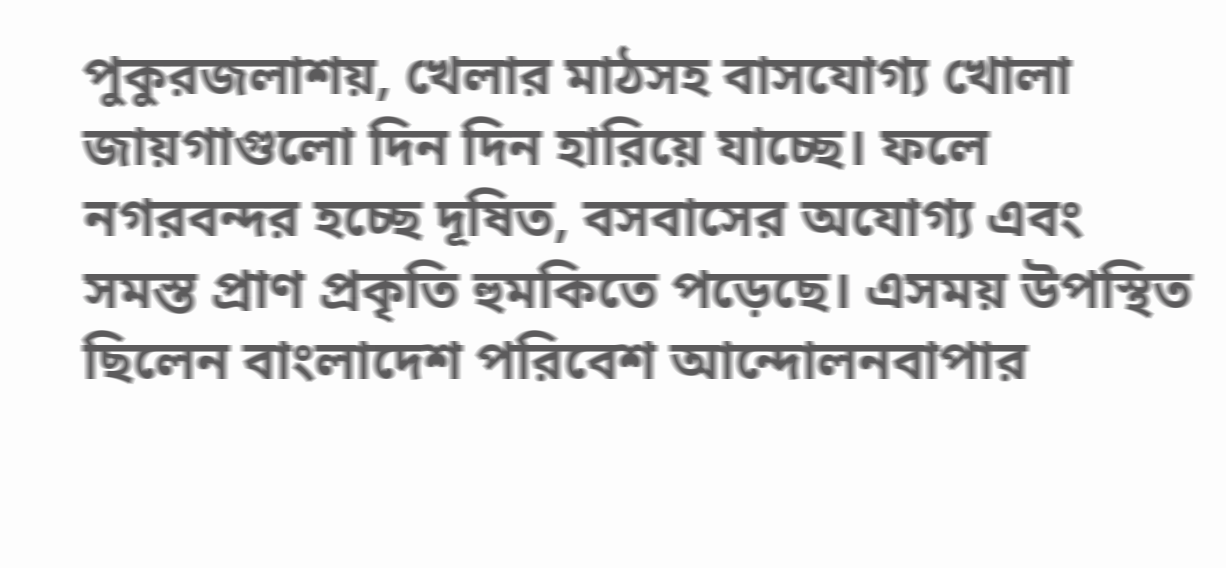পুকুরজলাশয়, খেলার মাঠসহ বাসযোগ্য খোলা জায়গাগুলো দিন দিন হারিয়ে যাচ্ছে। ফলে নগরবন্দর হচ্ছে দূষিত, বসবাসের অযোগ্য এবং সমস্ত প্রাণ প্রকৃতি হুমকিতে পড়েছে। এসময় উপস্থিত ছিলেন বাংলাদেশ পরিবেশ আন্দোলনবাপার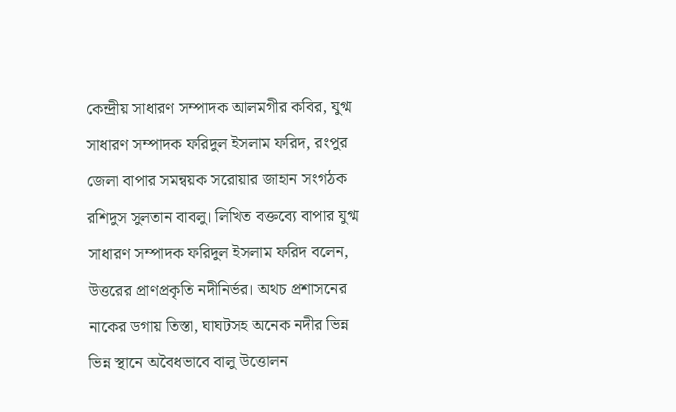কেন্দ্রীয় সাধারণ সম্পাদক আলমগীর কবির, যুগ্ম সাধারণ সম্পাদক ফরিদুল ইসলাম ফরিদ, রংপুর জেলা বাপার সমন্বয়ক সরোয়ার জাহান সংগঠক রশিদুস সুলতান বাবলু। লিখিত বক্তব্যে বাপার যুগ্ম সাধারণ সম্পাদক ফরিদুল ইসলাম ফরিদ বলেন, উত্তরের প্রাণপ্রকৃতি নদীনির্ভর। অথচ প্রশাসনের নাকের ডগায় তিস্তা, ঘাঘটসহ অনেক নদীর ভিন্ন ভিন্ন স্থানে অবৈধভাবে বালু উত্তোলন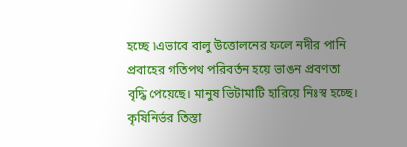হচ্ছে ৷এভাবে বালু উত্তোলনের ফলে নদীর পানি প্রবাহের গতিপথ পরিবর্তন হয়ে ভাঙন প্রবণতা বৃদ্ধি পেয়েছে। মানুষ ভিটামাটি হারিয়ে নিঃস্ব হচ্ছে। কৃষিনির্ভর তিস্তা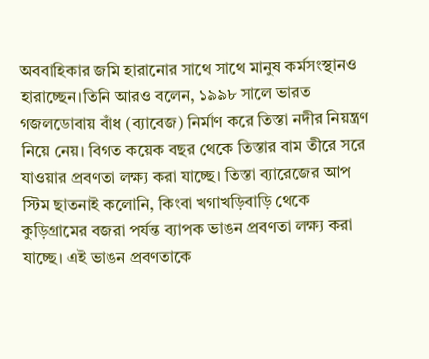অববাহিকার জমি হারানোর সাথে সাথে মানুষ কর্মসংস্থানও হারাচ্ছেন।তিনি আরও বলেন, ১৯৯৮ সালে ভারত গজলডোবায় বাঁধ (ব্যাবেজ) নির্মাণ করে তিস্তা নদীর নিয়ন্ত্রণ নিয়ে নেয়। বিগত কয়েক বছর থেকে তিস্তার বাম তীরে সরে যাওয়ার প্রবণতা লক্ষ্য করা যাচ্ছে। তিস্তা ব্যারেজের আপ স্টিম ছাতনাই কলোনি, কিংবা খগাখড়িবাড়ি থেকে কুড়িগ্রামের বজরা পর্যন্ত ব্যাপক ভাঙন প্রবণতা লক্ষ্য করা যাচ্ছে। এই ভাঙন প্রবণতাকে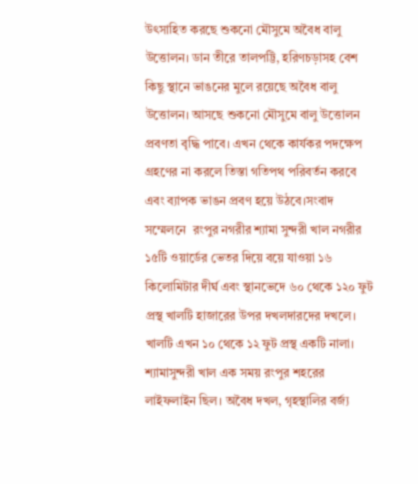উৎসাহিত করছে শুকনো মৌসুমে অবৈধ বালু উত্তোলন। ডান তীরে তালপট্টি, হরিণচড়াসহ বেশ কিছু স্থানে ভাঙনের মুলে রয়েছে অবৈধ বালু উত্তোলন। আসছে শুকনো মৌসুমে বালু উত্তোলন প্রবণতা বৃদ্ধি পাবে। এখন থেকে কার্যকর পদক্ষেপ গ্রহণের না করলে তিস্তা গতিপথ পরিবর্তন করবে এবং ব্যাপক ভাঙন প্রবণ হয়ে উঠবে।সংবাদ সম্মেলনে  রংপুর নগরীর শ্যামা সুন্দরী খাল নগরীর ১৫টি ওয়ার্ডের ভেতর দিয়ে বয়ে যাওয়া ১৬ কিলোমিটার দীর্ঘ এবং স্থানভেদে ৬০ থেকে ১২০ ফুট প্রস্থ খালটি হাজারের উপর দখলদারদের দখলে। খালটি এখন ১০ থেকে ১২ ফুট প্রস্থ একটি নালা। শ্যামাসুন্দরী খাল এক সময় রংপুর শহরের লাইফলাইন ছিল। অবৈধ দখল, গৃহস্থালির বর্জ্য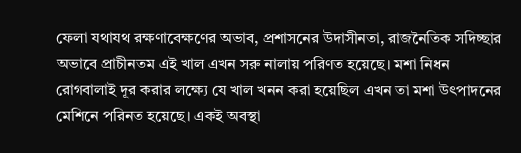ফেলা যথাযথ রক্ষণাবেক্ষণের অভাব, প্রশাসনের উদাসীনতা, রাজনৈতিক সদিচ্ছার অভাবে প্রাচীনতম এই খাল এখন সরু নালায় পরিণত হয়েছে। মশা নিধন রোগবালাই দূর করার লক্ষ্যে যে খাল খনন করা হয়েছিল এখন তা মশা উৎপাদনের মেশিনে পরিনত হয়েছে। একই অবস্থা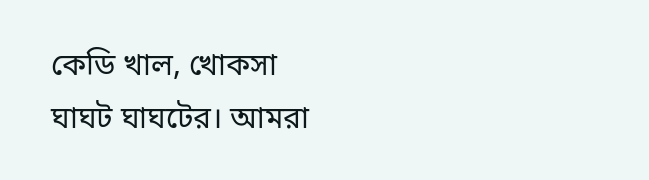কেডি খাল, খোকসা ঘাঘট ঘাঘটের। আমরা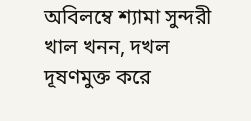অবিলম্বে শ্যামা সুন্দরী খাল খনন, দখল দূষণমুক্ত করে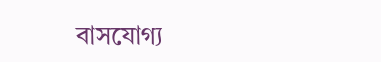বাসযোগ্য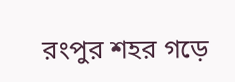রংপুর শহর গড়ে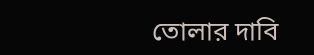তোলার দাবি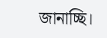জানাচ্ছি।